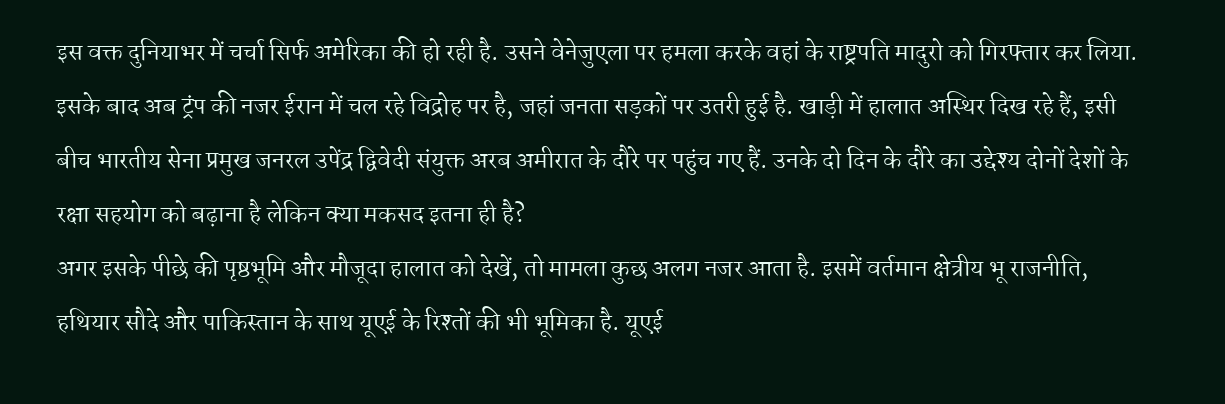इस वक्त दुनियाभर में चर्चा सिर्फ अमेरिका की हो रही है. उसने वेनेजुएला पर हमला करके वहां के राष्ट्रपति मादुरो को गिरफ्तार कर लिया. इसके बाद अब ट्रंप की नजर ईरान में चल रहे विद्रोह पर है, जहां जनता सड़कों पर उतरी हुई है. खाड़ी में हालात अस्थिर दिख रहे हैं, इसी बीच भारतीय सेना प्रमुख जनरल उपेंद्र द्विवेदी संयुक्त अरब अमीरात के दौरे पर पहुंच गए हैं. उनके दो दिन के दौरे का उद्देश्य दोनों देशों के रक्षा सहयोग को बढ़ाना है लेकिन क्या मकसद इतना ही है?
अगर इसके पीछे की पृष्ठभूमि और मौजूदा हालात को देखें, तो मामला कुछ अलग नजर आता है. इसमें वर्तमान क्षेत्रीय भू राजनीति, हथियार सौदे और पाकिस्तान के साथ यूएई के रिश्तों की भी भूमिका है. यूएई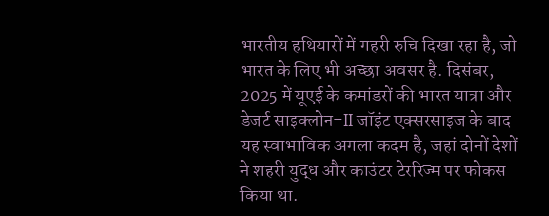भारतीय हथियारों में गहरी रुचि दिखा रहा है, जो भारत के लिए भी अच्छा अवसर है. दिसंबर, 2025 में यूएई के कमांडरों की भारत यात्रा और डेजर्ट साइक्लोन-II जॉइंट एक्सरसाइज के बाद यह स्वाभाविक अगला कदम है, जहां दोनों देशों ने शहरी युद्ध और काउंटर टेररिज्म पर फोकस किया था.